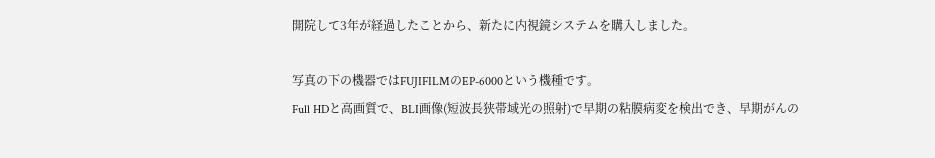開院して3年が経過したことから、新たに内視鏡システムを購入しました。

写真の下の機器ではFUJIFILMのEP-6000という機種です。
Full HDと高画質で、BLI画像(短波長狭帯域光の照射)で早期の粘膜病変を検出でき、早期がんの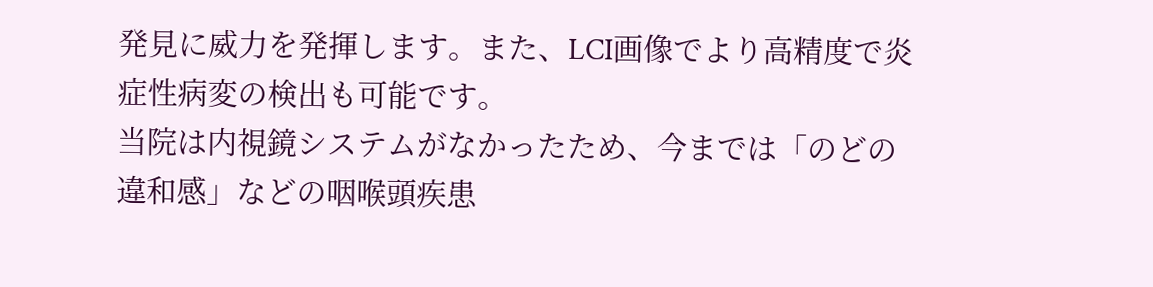発見に威力を発揮します。また、LCI画像でより高精度で炎症性病変の検出も可能です。
当院は内視鏡システムがなかったため、今までは「のどの違和感」などの咽喉頭疾患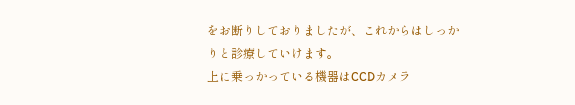をお断りしておりましたが、これからはしっかりと診療していけます。
上に乗っかっている機器はCCDカメラ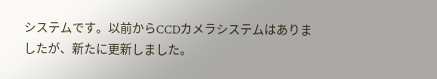システムです。以前からCCDカメラシステムはありましたが、新たに更新しました。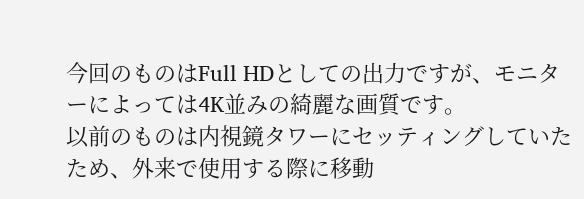今回のものはFull HDとしての出力ですが、モニターによっては4K並みの綺麗な画質です。
以前のものは内視鏡タワーにセッティングしていたため、外来で使用する際に移動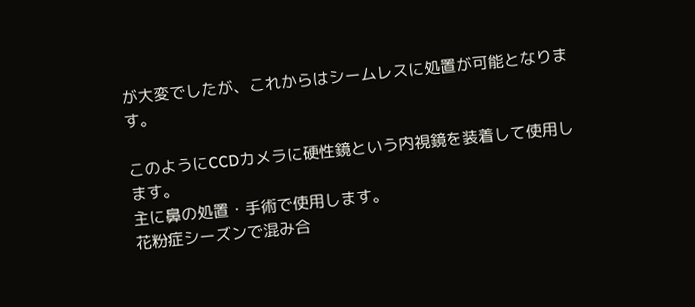が大変でしたが、これからはシームレスに処置が可能となります。

このようにCCDカメラに硬性鏡という内視鏡を装着して使用します。
主に鼻の処置・手術で使用します。
花粉症シーズンで混み合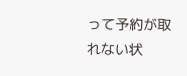って予約が取れない状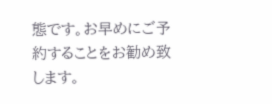態です。お早めにご予約することをお勧め致します。